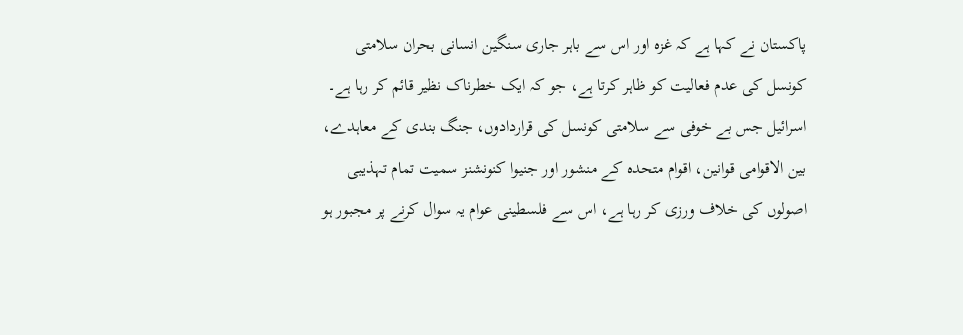پاکستان نے کہا ہے کہ غزہ اور اس سے باہر جاری سنگین انسانی بحران سلامتی کونسل کی عدم فعالیت کو ظاہر کرتا ہے، جو کہ ایک خطرناک نظیر قائم کر رہا ہے۔ اسرائیل جس بے خوفی سے سلامتی کونسل کی قراردادوں، جنگ بندی کے معاہدے، بین الاقوامی قوانین، اقوام متحدہ کے منشور اور جنیوا کنونشنز سمیت تمام تہذیبی اصولوں کی خلاف ورزی کر رہا ہے، اس سے فلسطینی عوام یہ سوال کرنے پر مجبور ہو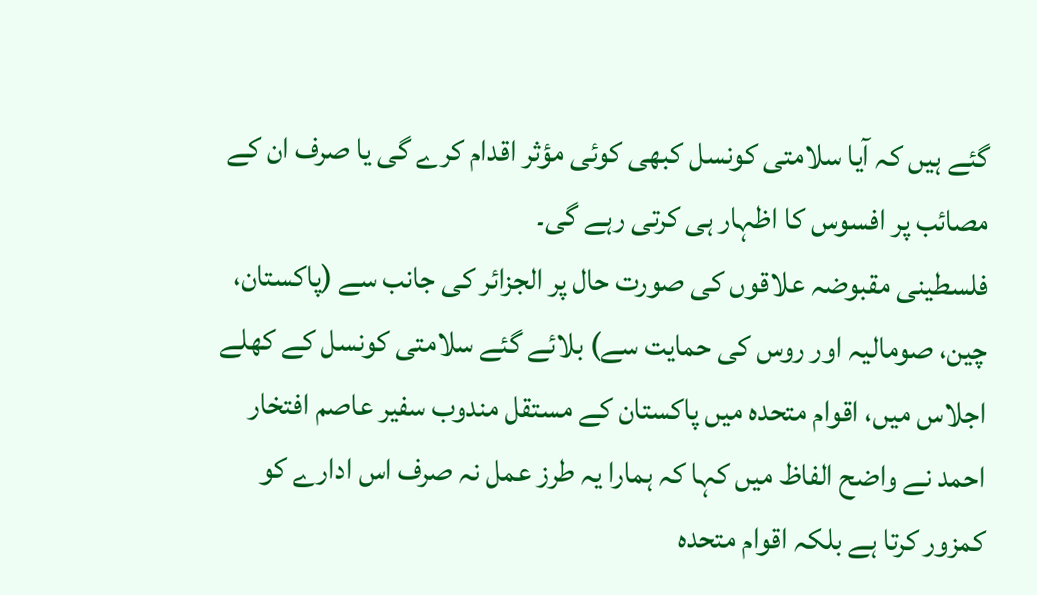گئے ہیں کہ آیا سلامتی کونسل کبھی کوئی مؤثر اقدام کرے گی یا صرف ان کے مصائب پر افسوس کا اظہار ہی کرتی رہے گی۔
فلسطینی مقبوضہ علاقوں کی صورت حال پر الجزائر کی جانب سے (پاکستان، چین، صومالیہ اور روس کی حمایت سے) بلائے گئے سلامتی کونسل کے کھلے اجلاس میں، اقوام متحدہ میں پاکستان کے مستقل مندوب سفیر عاصم افتخار احمد نے واضح الفاظ میں کہا کہ ہمارا یہ طرز عمل نہ صرف اس ادارے کو کمزور کرتا ہے بلکہ اقوام متحدہ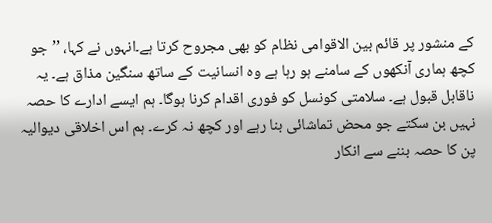کے منشور پر قائم بین الاقوامی نظام کو بھی مجروح کرتا ہے۔انہوں نے کہا، ’’جو کچھ ہماری آنکھوں کے سامنے ہو رہا ہے وہ انسانیت کے ساتھ سنگین مذاق ہے۔ یہ ناقابل قبول ہے۔ سلامتی کونسل کو فوری اقدام کرنا ہوگا۔ ہم ایسے ادارے کا حصہ نہیں بن سکتے جو محض تماشائی بنا رہے اور کچھ نہ کرے۔ ہم اس اخلاقی دیوالیہ پن کا حصہ بننے سے انکار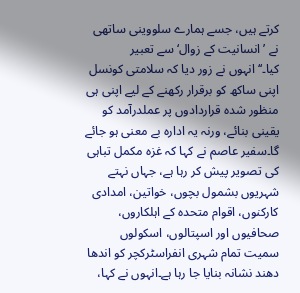کرتے ہیں، جسے ہمارے سلووینی ساتھی نے ’انسانیت کے زوال‘ سے تعبیر کیا۔‘‘انہوں نے زور دیا کہ سلامتی کونسل اپنی ساکھ کو برقرار رکھنے کے لیے اپنی ہی منظور شدہ قراردادوں پر عملدرآمد کو یقینی بنائے، ورنہ یہ ادارہ بے معنی ہو جائے گا۔سفیر عاصم نے کہا کہ غزہ مکمل تباہی کی تصویر پیش کر رہا ہے، جہاں نہتے شہریوں بشمول بچوں، خواتین، امدادی کارکنوں، اقوام متحدہ کے اہلکاروں، صحافیوں اور اسپتالوں، اسکولوں سمیت تمام شہری انفراسٹرکچر کو اندھا دھند نشانہ بنایا جا رہا ہے۔انہوں نے کہا،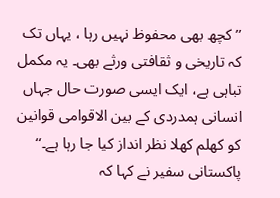’’کچھ بھی محفوظ نہیں رہا ، یہاں تک کہ تاریخی و ثقافتی ورثے بھی۔ یہ مکمل تباہی ہے، ایک ایسی صورت حال جہاں انسانی ہمدردی کے بین الاقوامی قوانین کو کھلم کھلا نظر انداز کیا جا رہا ہے۔‘‘
پاکستانی سفیر نے کہا کہ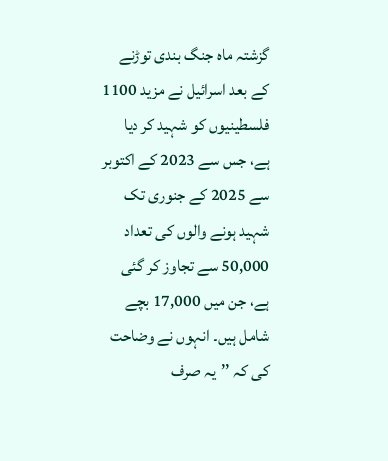گزشتہ ماہ جنگ بندی توڑنے کے بعد اسرائیل نے مزید 1100 فلسطینیوں کو شہید کر دیا ہے، جس سے 2023 کے اکتوبر سے 2025 کے جنوری تک شہید ہونے والوں کی تعداد 50,000 سے تجاوز کر گئی ہے، جن میں 17,000 بچے شامل ہیں۔ انہوں نے وضاحت کی کہ ’’یہ صرف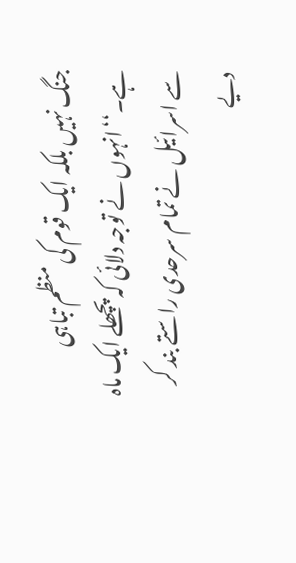جنگ نہیں بلکہ ایک قوم کی منظم تباہی ہے۔‘‘انہوں نے توجہ دلائی کہ پچھلے ایک ماہ سے اسرائیل نے تمام سرحدی راستے بند کر دیے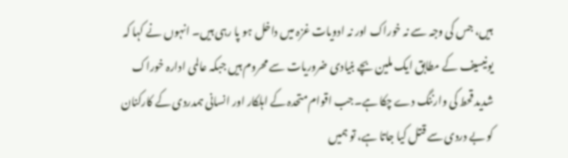ہیں، جس کی وجہ سے نہ خوراک اور نہ ادویات غزہ میں داخل ہو پا رہی ہیں۔ انہوں نے کہا کہ یونیسیف کے مطابق ایک ملین بچے بنیادی ضروریات سے محروم ہیں جبکہ عالمی ادارہ خوراک شدید قحط کی وارننگ دے چکا ہے۔جب اقوام متحدہ کے اہلکار اور انسانی ہمدردی کے کارکنان کو بے دردی سے قتل کیا جاتا ہے، تو ہمیں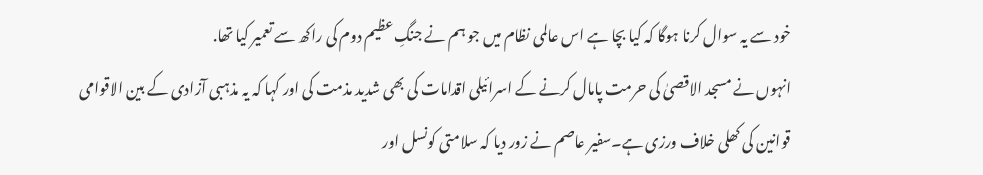خود سے یہ سوال کرنا ہوگا کہ کیا بچا ہے اس عالمی نظام میں جو ہم نے جنگِ عظیم دوم کی راکھ سے تعمیر کیا تھا.
انہوں نے مسجد الاقصیٰ کی حرمت پامال کرنے کے اسرائیلی اقدامات کی بھی شدید مذمت کی اور کہا کہ یہ مذہبی آزادی کے بین الاقوامی قوانین کی کھلی خلاف ورزی ہے۔سفیر عاصم نے زور دیا کہ سلامتی کونسل اور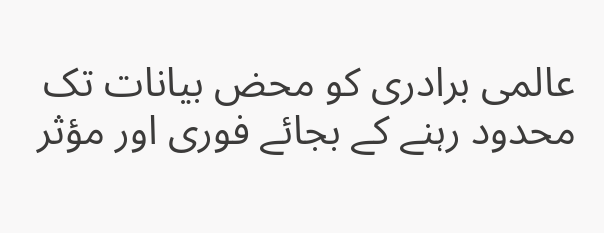عالمی برادری کو محض بیانات تک محدود رہنے کے بجائے فوری اور مؤثر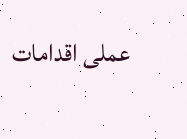عملی اقدامات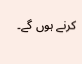کرنے ہوں گے۔